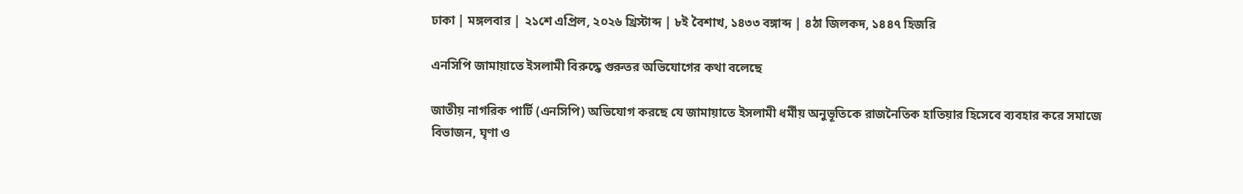ঢাকা | মঙ্গলবার | ২১শে এপ্রিল, ২০২৬ খ্রিস্টাব্দ | ৮ই বৈশাখ, ১৪৩৩ বঙ্গাব্দ | ৪ঠা জিলকদ, ১৪৪৭ হিজরি

এনসিপি জামায়াতে ইসলামী বিরুদ্ধে গুরুতর অভিযোগের কথা বলেছে

জাতীয় নাগরিক পার্টি (এনসিপি) অভিযোগ করছে যে জামায়াতে ইসলামী ধর্মীয় অনুভূতিকে রাজনৈতিক হাতিয়ার হিসেবে ব্যবহার করে সমাজে বিভাজন, ঘৃণা ও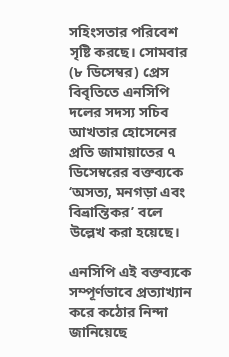সহিংসতার পরিবেশ সৃষ্টি করছে। সোমবার (৮ ডিসেম্বর) প্রেস বিবৃতিতে এনসিপি দলের সদস্য সচিব আখতার হোসেনের প্রতি জামায়াতের ৭ ডিসেম্বরের বক্তব্যকে ‘অসত্য, মনগড়া এবং বিভ্রান্তিকর’ বলে উল্লেখ করা হয়েছে।

এনসিপি এই বক্তব্যকে সম্পূর্ণভাবে প্রত্যাখ্যান করে কঠোর নিন্দা জানিয়েছে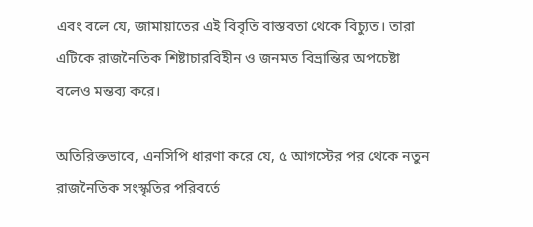এবং বলে যে, জামায়াতের এই বিবৃতি বাস্তবতা থেকে বিচ্যুত। তারা এটিকে রাজনৈতিক শিষ্টাচারবিহীন ও জনমত বিভ্রান্তির অপচেষ্টা বলেও মন্তব্য করে।

অতিরিক্তভাবে, এনসিপি ধারণা করে যে, ৫ আগস্টের পর থেকে নতুন রাজনৈতিক সংস্কৃতির পরিবর্তে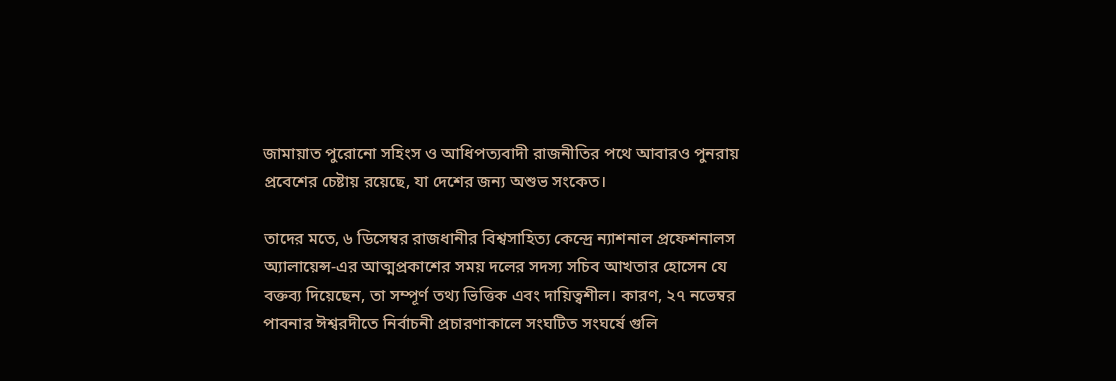জামায়াত পুরোনো সহিংস ও আধিপত্যবাদী রাজনীতির পথে আবারও পুনরায় প্রবেশের চেষ্টায় রয়েছে, যা দেশের জন্য অশুভ সংকেত।

তাদের মতে, ৬ ডিসেম্বর রাজধানীর বিশ্বসাহিত্য কেন্দ্রে ন্যাশনাল প্রফেশনালস অ্যালায়েন্স-এর আত্মপ্রকাশের সময় দলের সদস্য সচিব আখতার হোসেন যে বক্তব্য দিয়েছেন, তা সম্পূর্ণ তথ্য ভিত্তিক এবং দায়িত্বশীল। কারণ, ২৭ নভেম্বর পাবনার ঈশ্বরদীতে নির্বাচনী প্রচারণাকালে সংঘটিত সংঘর্ষে গুলি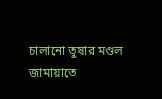চালানো তুষার মণ্ডল জামায়াতে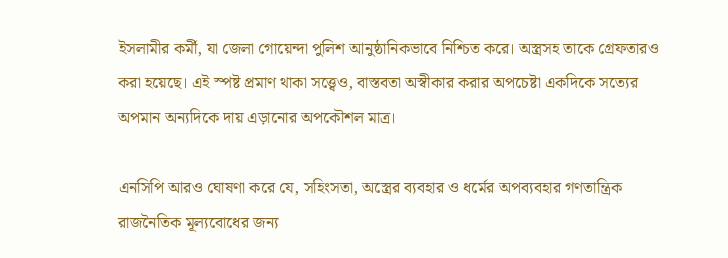ইসলামীর কর্মী, যা জেলা গোয়েন্দা পুলিশ আনুষ্ঠানিকভাবে নিশ্চিত করে। অস্ত্রসহ তাকে গ্রেফতারও করা হয়েছে। এই স্পষ্ট প্রমাণ থাকা সত্ত্বেও, বাস্তবতা অস্বীকার করার অপচেষ্টা একদিকে সত্যের অপমান অন্যদিকে দায় এড়ানোর অপকৌশল মাত্র।

এনসিপি আরও ঘোষণা করে যে, সহিংসতা, অস্ত্রের ব্যবহার ও ধর্মের অপব্যবহার গণতান্ত্রিক রাজনৈতিক মূল্যবোধের জন্য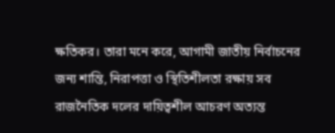ক্ষতিকর। তারা মনে করে, আগামী জাতীয় নির্বাচনের জন্য শান্তি, নিরাপত্তা ও স্থিতিশীলতা রক্ষায় সব রাজনৈতিক দলের দায়িত্বশীল আচরণ অত্যন্ত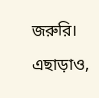জরুরি। এছাড়াও,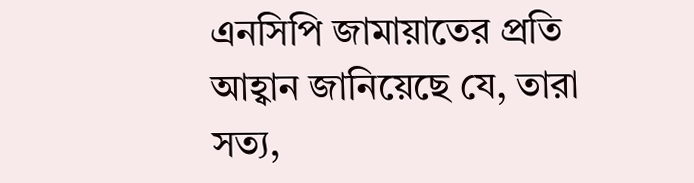এনসিপি জামায়াতের প্রতি আহ্বান জানিয়েছে যে, তারা সত্য,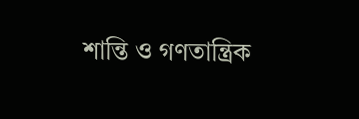শান্তি ও গণতান্ত্রিক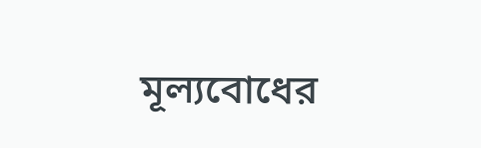মূল্যবোধের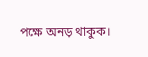পক্ষে অনড় থাকুক।